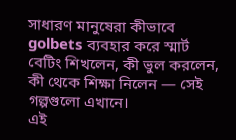সাধারণ মানুষেরা কীভাবে golbets ব্যবহার করে স্মার্ট বেটিং শিখলেন, কী ভুল করলেন, কী থেকে শিক্ষা নিলেন — সেই গল্পগুলো এখানে।
এই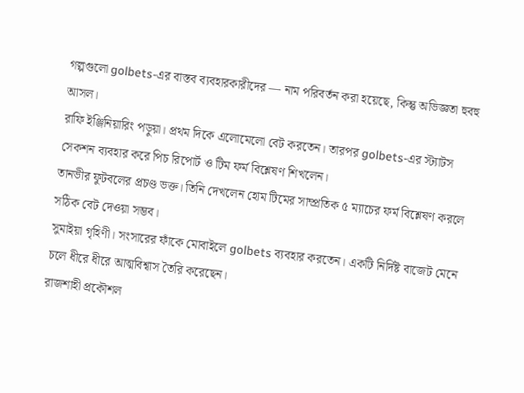গল্পগুলো golbets-এর বাস্তব ব্যবহারকারীদের — নাম পরিবর্তন করা হয়েছে, কিন্তু অভিজ্ঞতা হুবহু আসল।
রাফি ইঞ্জিনিয়ারিং পড়ুয়া। প্রথম দিকে এলোমেলো বেট করতেন। তারপর golbets-এর স্ট্যাটস সেকশন ব্যবহার করে পিচ রিপোর্ট ও টিম ফর্ম বিশ্লেষণ শিখলেন।
তানভীর ফুটবলের প্রচণ্ড ভক্ত। তিনি দেখলেন হোম টিমের সাম্প্রতিক ৫ ম্যাচের ফর্ম বিশ্লেষণ করলে সঠিক বেট দেওয়া সম্ভব।
সুমাইয়া গৃহিণী। সংসারের ফাঁকে মোবাইলে golbets ব্যবহার করতেন। একটি নির্দিষ্ট বাজেট মেনে চলে ধীরে ধীরে আত্মবিশ্বাস তৈরি করেছেন।
রাজশাহী প্রকৌশল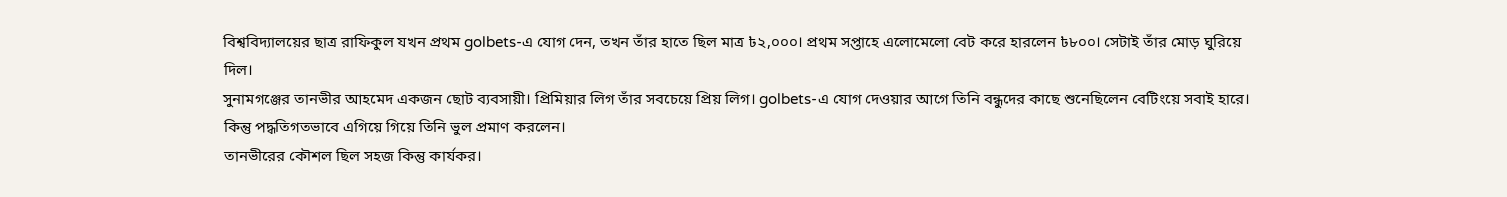বিশ্ববিদ্যালয়ের ছাত্র রাফিকুল যখন প্রথম golbets-এ যোগ দেন, তখন তাঁর হাতে ছিল মাত্র ৳২,০০০। প্রথম সপ্তাহে এলোমেলো বেট করে হারলেন ৳৮০০। সেটাই তাঁর মোড় ঘুরিয়ে দিল।
সুনামগঞ্জের তানভীর আহমেদ একজন ছোট ব্যবসায়ী। প্রিমিয়ার লিগ তাঁর সবচেয়ে প্রিয় লিগ। golbets-এ যোগ দেওয়ার আগে তিনি বন্ধুদের কাছে শুনেছিলেন বেটিংয়ে সবাই হারে। কিন্তু পদ্ধতিগতভাবে এগিয়ে গিয়ে তিনি ভুল প্রমাণ করলেন।
তানভীরের কৌশল ছিল সহজ কিন্তু কার্যকর।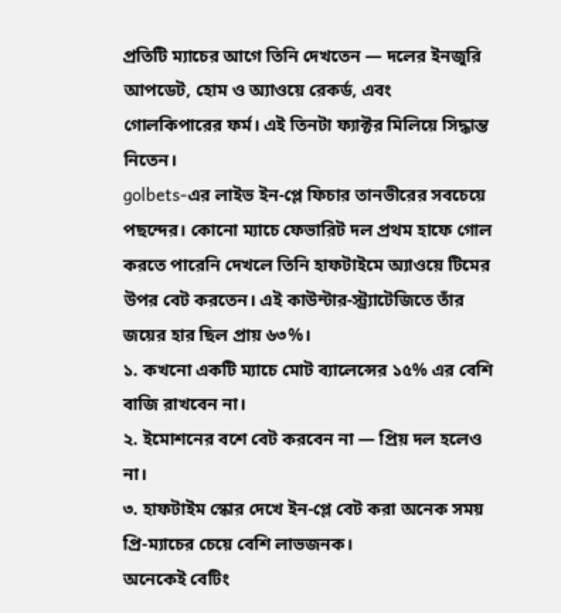প্রতিটি ম্যাচের আগে তিনি দেখতেন — দলের ইনজুরি আপডেট, হোম ও অ্যাওয়ে রেকর্ড, এবং গোলকিপারের ফর্ম। এই তিনটা ফ্যাক্টর মিলিয়ে সিদ্ধান্ত নিতেন।
golbets-এর লাইভ ইন-প্লে ফিচার তানভীরের সবচেয়ে পছন্দের। কোনো ম্যাচে ফেভারিট দল প্রথম হাফে গোল করতে পারেনি দেখলে তিনি হাফটাইমে অ্যাওয়ে টিমের উপর বেট করতেন। এই কাউন্টার-স্ট্র্যাটেজিতে তাঁর জয়ের হার ছিল প্রায় ৬৩%।
১. কখনো একটি ম্যাচে মোট ব্যালেন্সের ১৫% এর বেশি বাজি রাখবেন না।
২. ইমোশনের বশে বেট করবেন না — প্রিয় দল হলেও না।
৩. হাফটাইম স্কোর দেখে ইন-প্লে বেট করা অনেক সময় প্রি-ম্যাচের চেয়ে বেশি লাভজনক।
অনেকেই বেটিং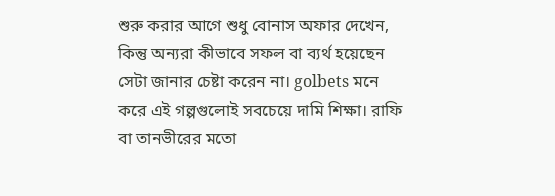শুরু করার আগে শুধু বোনাস অফার দেখেন, কিন্তু অন্যরা কীভাবে সফল বা ব্যর্থ হয়েছেন সেটা জানার চেষ্টা করেন না। golbets মনে করে এই গল্পগুলোই সবচেয়ে দামি শিক্ষা। রাফি বা তানভীরের মতো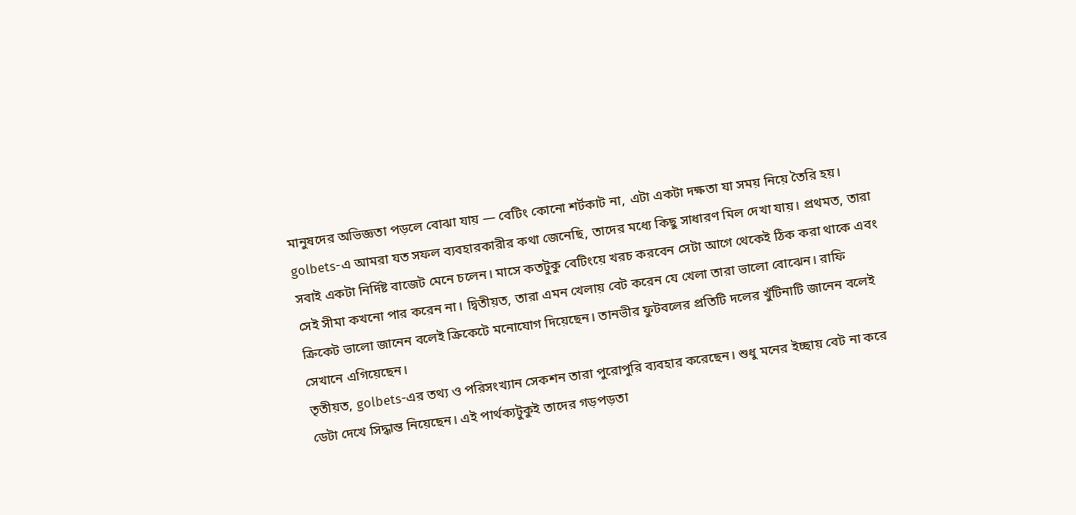মানুষদের অভিজ্ঞতা পড়লে বোঝা যায় — বেটিং কোনো শর্টকাট না, এটা একটা দক্ষতা যা সময় নিয়ে তৈরি হয়।
golbets-এ আমরা যত সফল ব্যবহারকারীর কথা জেনেছি, তাদের মধ্যে কিছু সাধারণ মিল দেখা যায়। প্রথমত, তারা সবাই একটা নির্দিষ্ট বাজেট মেনে চলেন। মাসে কতটুকু বেটিংয়ে খরচ করবেন সেটা আগে থেকেই ঠিক করা থাকে এবং সেই সীমা কখনো পার করেন না। দ্বিতীয়ত, তারা এমন খেলায় বেট করেন যে খেলা তারা ভালো বোঝেন। রাফি ক্রিকেট ভালো জানেন বলেই ক্রিকেটে মনোযোগ দিয়েছেন। তানভীর ফুটবলের প্রতিটি দলের খুঁটিনাটি জানেন বলেই সেখানে এগিয়েছেন।
তৃতীয়ত, golbets-এর তথ্য ও পরিসংখ্যান সেকশন তারা পুরোপুরি ব্যবহার করেছেন। শুধু মনের ইচ্ছায় বেট না করে ডেটা দেখে সিদ্ধান্ত নিয়েছেন। এই পার্থক্যটুকুই তাদের গড়পড়তা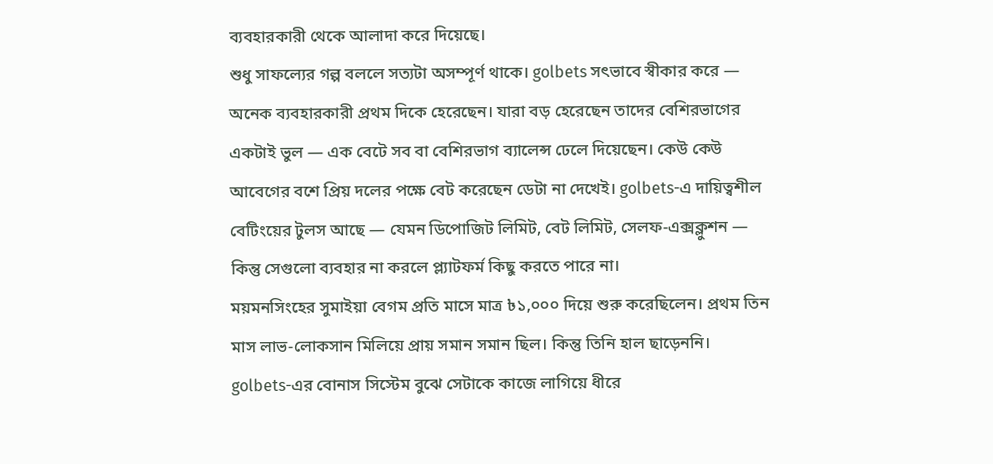ব্যবহারকারী থেকে আলাদা করে দিয়েছে।
শুধু সাফল্যের গল্প বললে সত্যটা অসম্পূর্ণ থাকে। golbets সৎভাবে স্বীকার করে — অনেক ব্যবহারকারী প্রথম দিকে হেরেছেন। যারা বড় হেরেছেন তাদের বেশিরভাগের একটাই ভুল — এক বেটে সব বা বেশিরভাগ ব্যালেন্স ঢেলে দিয়েছেন। কেউ কেউ আবেগের বশে প্রিয় দলের পক্ষে বেট করেছেন ডেটা না দেখেই। golbets-এ দায়িত্বশীল বেটিংয়ের টুলস আছে — যেমন ডিপোজিট লিমিট, বেট লিমিট, সেলফ-এক্সক্লুশন — কিন্তু সেগুলো ব্যবহার না করলে প্ল্যাটফর্ম কিছু করতে পারে না।
ময়মনসিংহের সুমাইয়া বেগম প্রতি মাসে মাত্র ৳১,০০০ দিয়ে শুরু করেছিলেন। প্রথম তিন মাস লাভ-লোকসান মিলিয়ে প্রায় সমান সমান ছিল। কিন্তু তিনি হাল ছাড়েননি। golbets-এর বোনাস সিস্টেম বুঝে সেটাকে কাজে লাগিয়ে ধীরে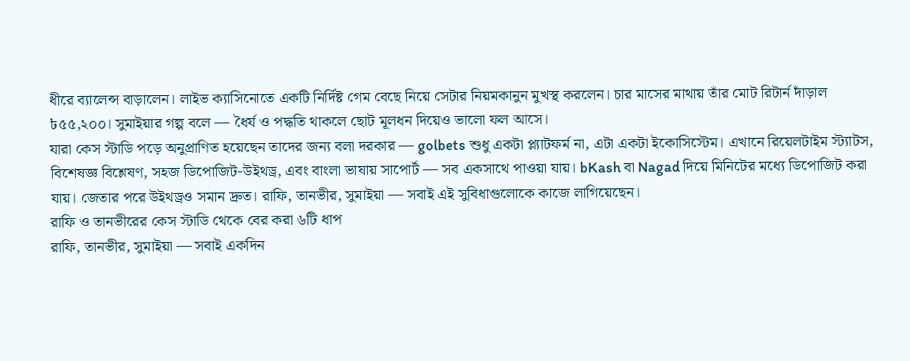ধীরে ব্যালেন্স বাড়ালেন। লাইভ ক্যাসিনোতে একটি নির্দিষ্ট গেম বেছে নিয়ে সেটার নিয়মকানুন মুখস্থ করলেন। চার মাসের মাথায় তাঁর মোট রিটার্ন দাঁড়াল ৳৫৫,২০০। সুমাইয়ার গল্প বলে — ধৈর্য ও পদ্ধতি থাকলে ছোট মূলধন দিয়েও ভালো ফল আসে।
যারা কেস স্টাডি পড়ে অনুপ্রাণিত হয়েছেন তাদের জন্য বলা দরকার — golbets শুধু একটা প্ল্যাটফর্ম না, এটা একটা ইকোসিস্টেম। এখানে রিয়েলটাইম স্ট্যাটস, বিশেষজ্ঞ বিশ্লেষণ, সহজ ডিপোজিট-উইথড্র, এবং বাংলা ভাষায় সাপোর্ট — সব একসাথে পাওয়া যায়। bKash বা Nagad দিয়ে মিনিটের মধ্যে ডিপোজিট করা যায়। জেতার পরে উইথড্রও সমান দ্রুত। রাফি, তানভীর, সুমাইয়া — সবাই এই সুবিধাগুলোকে কাজে লাগিয়েছেন।
রাফি ও তানভীরের কেস স্টাডি থেকে বের করা ৬টি ধাপ
রাফি, তানভীর, সুমাইয়া — সবাই একদিন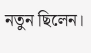নতুন ছিলেন।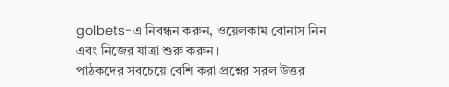golbets-এ নিবন্ধন করুন, ওয়েলকাম বোনাস নিন এবং নিজের যাত্রা শুরু করুন।
পাঠকদের সবচেয়ে বেশি করা প্রশ্নের সরল উত্তর